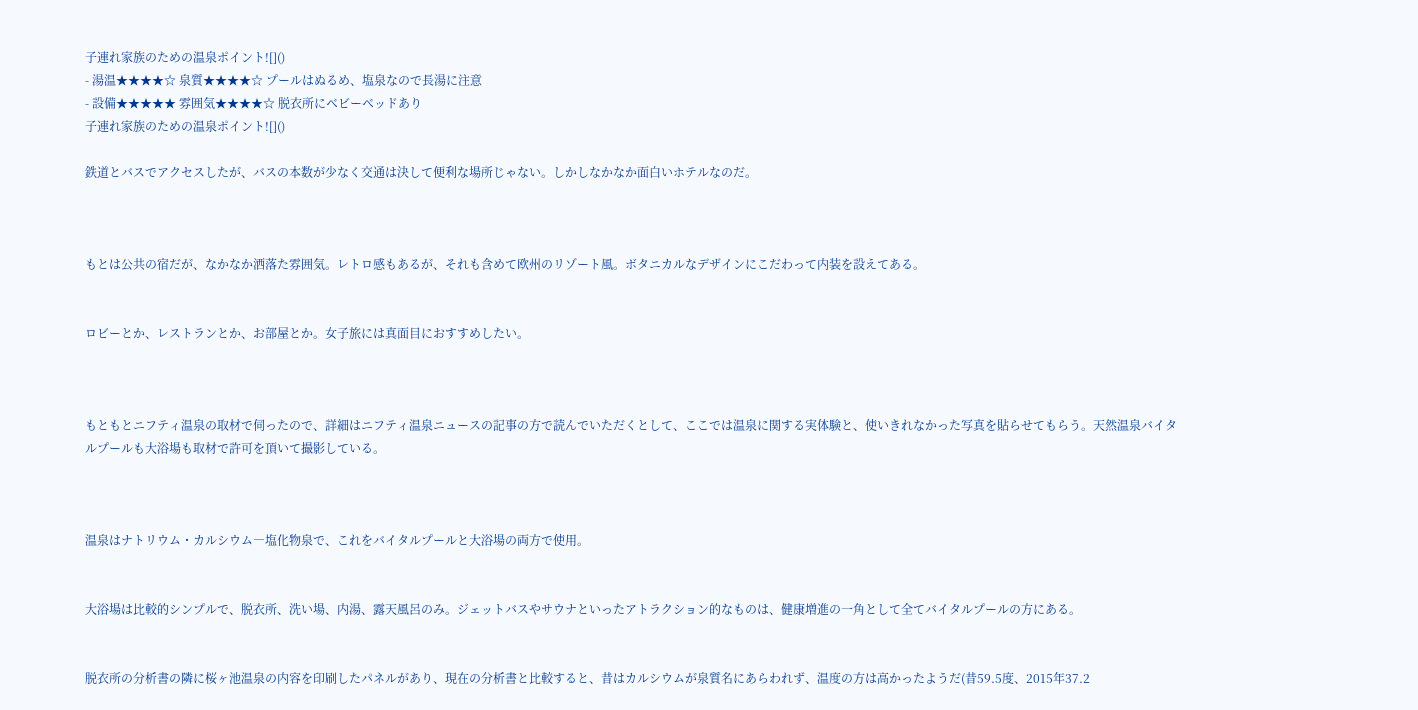子連れ家族のための温泉ポイント![]()
- 湯温★★★★☆ 泉質★★★★☆ プールはぬるめ、塩泉なので長湯に注意
- 設備★★★★★ 雰囲気★★★★☆ 脱衣所にベビーベッドあり
子連れ家族のための温泉ポイント![]()

鉄道とバスでアクセスしたが、バスの本数が少なく交通は決して便利な場所じゃない。しかしなかなか面白いホテルなのだ。



もとは公共の宿だが、なかなか洒落た雰囲気。レトロ感もあるが、それも含めて欧州のリゾート風。ボタニカルなデザインにこだわって内装を設えてある。


ロビーとか、レストランとか、お部屋とか。女子旅には真面目におすすめしたい。



もともとニフティ温泉の取材で伺ったので、詳細はニフティ温泉ニュースの記事の方で読んでいただくとして、ここでは温泉に関する実体験と、使いきれなかった写真を貼らせてもらう。天然温泉バイタルプールも大浴場も取材で許可を頂いて撮影している。



温泉はナトリウム・カルシウム―塩化物泉で、これをバイタルプールと大浴場の両方で使用。


大浴場は比較的シンプルで、脱衣所、洗い場、内湯、露天風呂のみ。ジェットバスやサウナといったアトラクション的なものは、健康増進の一角として全てバイタルプールの方にある。


脱衣所の分析書の隣に桜ヶ池温泉の内容を印刷したパネルがあり、現在の分析書と比較すると、昔はカルシウムが泉質名にあらわれず、温度の方は高かったようだ(昔59.5度、2015年37.2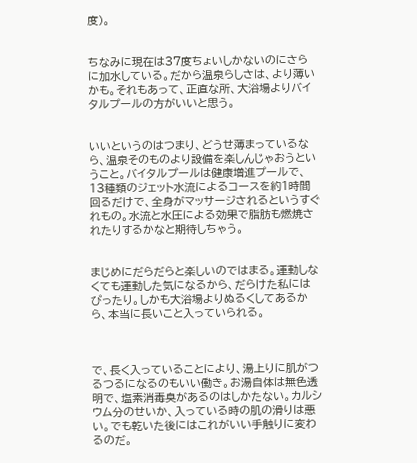度)。


ちなみに現在は37度ちょいしかないのにさらに加水している。だから温泉らしさは、より薄いかも。それもあって、正直な所、大浴場よりバイタルプールの方がいいと思う。


いいというのはつまり、どうせ薄まっているなら、温泉そのものより設備を楽しんじゃおうということ。バイタルプールは健康増進プールで、13種類のジェット水流によるコースを約1時間回るだけで、全身がマッサージされるというすぐれもの。水流と水圧による効果で脂肪も燃焼されたりするかなと期待しちゃう。


まじめにだらだらと楽しいのではまる。運動しなくても運動した気になるから、だらけた私にはぴったり。しかも大浴場よりぬるくしてあるから、本当に長いこと入っていられる。



で、長く入っていることにより、湯上りに肌がつるつるになるのもいい働き。お湯自体は無色透明で、塩素消毒臭があるのはしかたない。カルシウム分のせいか、入っている時の肌の滑りは悪い。でも乾いた後にはこれがいい手触りに変わるのだ。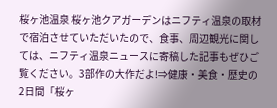桜ヶ池温泉 桜ヶ池クアガーデンはニフティ温泉の取材で宿泊させていただいたので、食事、周辺観光に関しては、ニフティ温泉ニュースに寄稿した記事もぜひご覧ください。3部作の大作だよ!⇒健康・美食・歴史の2日間「桜ヶ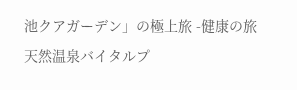池クアガーデン」の極上旅 -健康の旅 天然温泉バイタルプ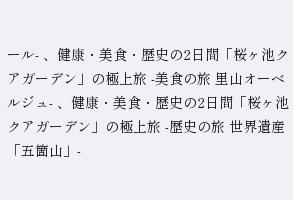ール- 、健康・美食・歴史の2日間「桜ヶ池クアガーデン」の極上旅 -美食の旅 里山オーベルジュ- 、健康・美食・歴史の2日間「桜ヶ池クアガーデン」の極上旅 -歴史の旅 世界遺産「五箇山」-